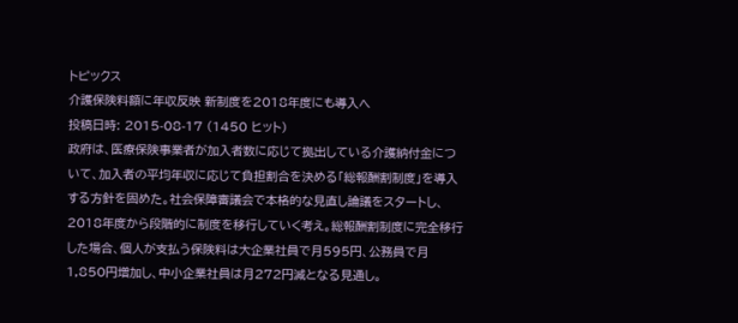トピックス
介護保険料額に年収反映 新制度を2018年度にも導入へ
投稿日時: 2015-08-17 (1450 ヒット)
政府は、医療保険事業者が加入者数に応じて拠出している介護納付金について、加入者の平均年収に応じて負担割合を決める「総報酬割制度」を導入する方針を固めた。社会保障審議会で本格的な見直し論議をスタートし、2018年度から段階的に制度を移行していく考え。総報酬割制度に完全移行した場合、個人が支払う保険料は大企業社員で月595円、公務員で月1,850円増加し、中小企業社員は月272円減となる見通し。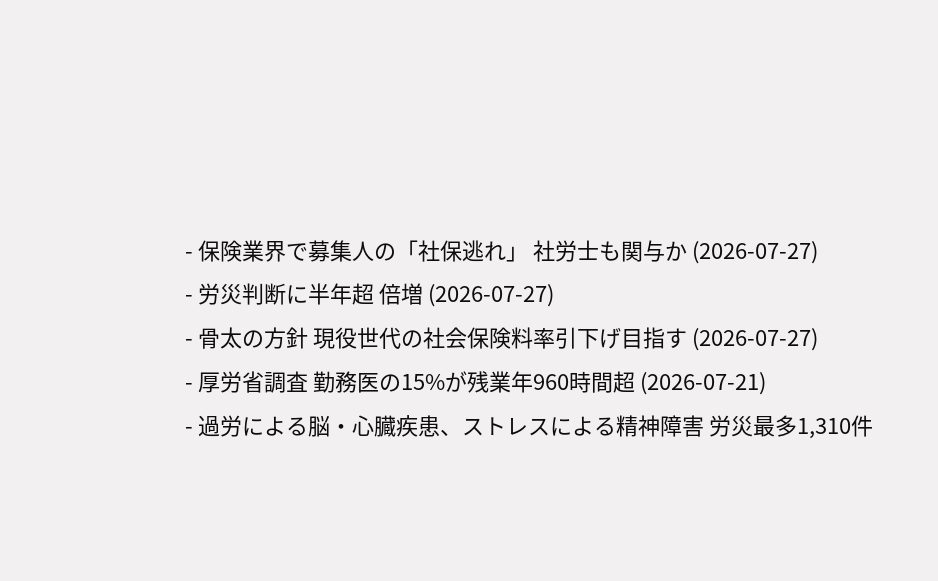- 保険業界で募集人の「社保逃れ」 社労士も関与か (2026-07-27)
- 労災判断に半年超 倍増 (2026-07-27)
- 骨太の方針 現役世代の社会保険料率引下げ目指す (2026-07-27)
- 厚労省調査 勤務医の15%が残業年960時間超 (2026-07-21)
- 過労による脳・心臓疾患、ストレスによる精神障害 労災最多1,310件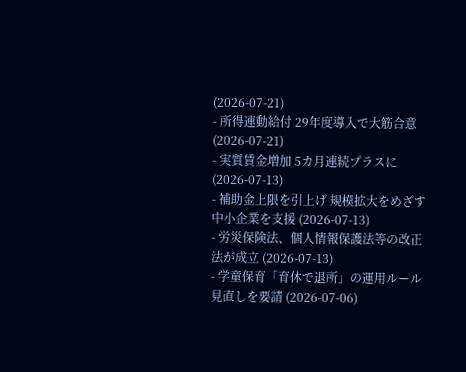(2026-07-21)
- 所得連動給付 29年度導入で大筋合意 (2026-07-21)
- 実質賃金増加 5カ月連続プラスに (2026-07-13)
- 補助金上限を引上げ 規模拡大をめざす中小企業を支援 (2026-07-13)
- 労災保険法、個人情報保護法等の改正法が成立 (2026-07-13)
- 学童保育「育休で退所」の運用ルール 見直しを要請 (2026-07-06)